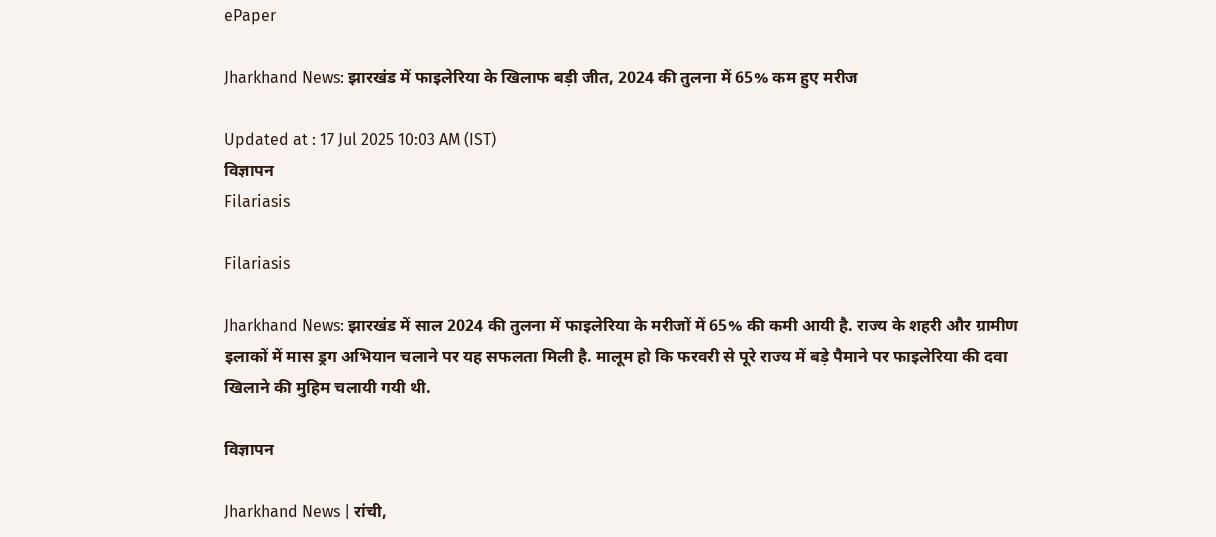ePaper

Jharkhand News: झारखंड में फाइलेरिया के खिलाफ बड़ी जीत, 2024 की तुलना में 65% कम हुए मरीज

Updated at : 17 Jul 2025 10:03 AM (IST)
विज्ञापन
Filariasis

Filariasis

Jharkhand News: झारखंड में साल 2024 की तुलना में फाइलेरिया के मरीजों में 65% की कमी आयी है. राज्य के शहरी और ग्रामीण इलाकों में मास ड्रग अभियान चलाने पर यह सफलता मिली है. मालूम हो कि फरवरी से पूरे राज्य में बड़े पैमाने पर फाइलेरिया की दवा खिलाने की मुहिम चलायी गयी थी.

विज्ञापन

Jharkhand News | रांची,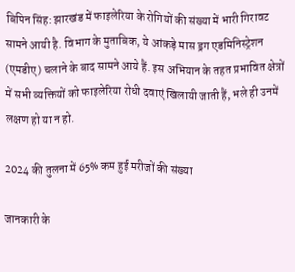बिपिन सिंह: झारखंड में फाइलेरिया के रोगियों की संख्या में भारी गिरावट सामने आयी है. विभाग के मुताबिक, ये आंकड़े मास ड्रग एडमिनिस्ट्रेशन (एमडीए) चलाने के बाद सामने आये हैं. इस अभियान के तहत प्रभावित क्षेत्रों में सभी व्यक्तियों को फाइलेरिया रोधी दवाएं खिलायी जाती हैं, भले ही उनमें लक्षण हो या न हो.

2024 की तुलना में 65% कम हुई मरीजों की संख्या

जानकारी के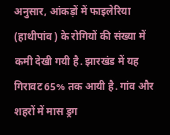अनुसार, आंकड़ों में फाइलेरिया (हाथीपांव) के रोगियों की संख्या में कमी देखी गयी है. झारखंड में यह गिरावट 65% तक आयी है. गांव और शहरों में मास ड्रग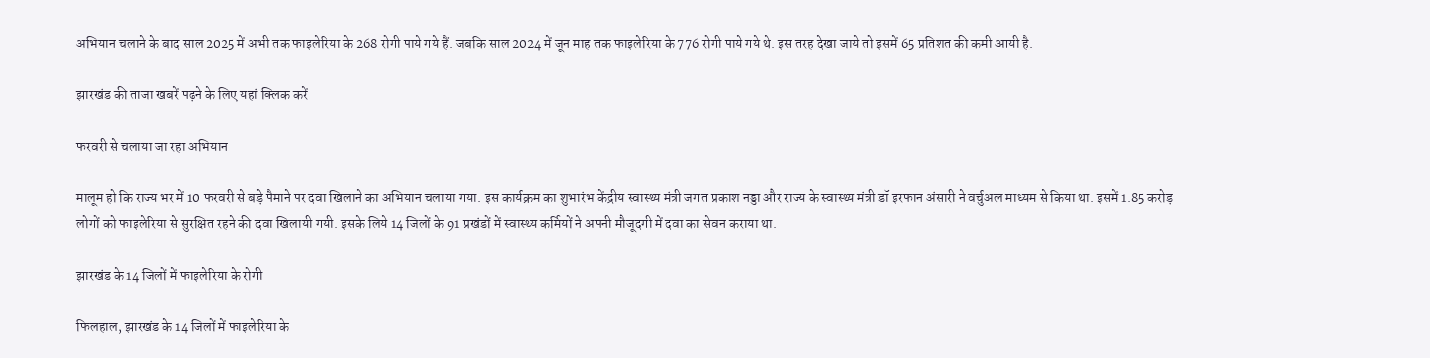अभियान चलाने के बाद साल 2025 में अभी तक फाइलेरिया के 268 रोगी पाये गये हैं. जबकि साल 2024 में जून माह तक फाइलेरिया के 776 रोगी पाये गये थे. इस तरह देखा जाये तो इसमें 65 प्रतिशत की कमी आयी है.

झारखंड की ताजा खबरें पढ़ने के लिए यहां क्लिक करें

फरवरी से चलाया जा रहा अभियान

मालूम हो कि राज्य भर में 10 फरवरी से बड़े पैमाने पर दवा खिलाने का अभियान चलाया गया. इस कार्यक्रम का शुभारंभ केंद्रीय स्वास्थ्य मंत्री जगत प्रकाश नड्डा और राज्य के स्वास्थ्य मंत्री डॉ इरफान अंसारी ने वर्चुअल माध्यम से किया था. इसमें 1.85 करोड़ लोगों को फाइलेरिया से सुरक्षित रहने की दवा खिलायी गयी. इसके लिये 14 जिलों के 91 प्रखंडों में स्वास्थ्य कर्मियों ने अपनी मौजूदगी में दवा का सेवन कराया था.

झारखंड के 14 जिलों में फाइलेरिया के रोगी

फिलहाल, झारखंड के 14 जिलों में फाइलेरिया के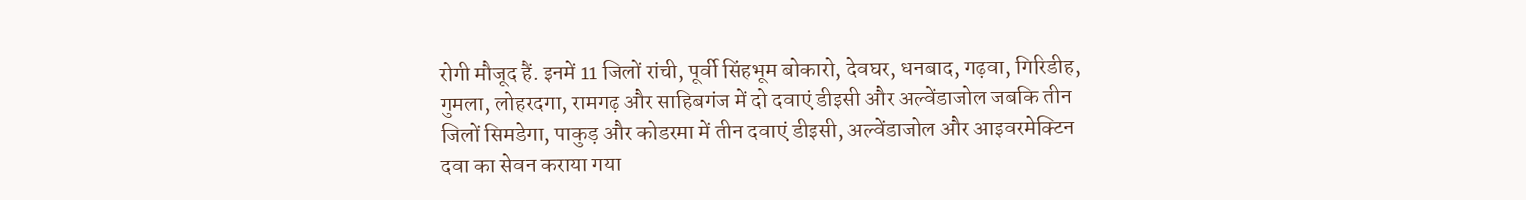रोगी मौजूद हैं. इनमें 11 जिलों रांची, पूर्वी सिंहभूम बोकारो, देवघर, धनबाद, गढ़वा, गिरिडीह, गुमला, लोहरदगा, रामगढ़ और साहिबगंज में दो दवाएं डीइसी और अल्वेंडाजोल जबकि तीन जिलों सिमडेगा, पाकुड़ और कोडरमा में तीन दवाएं डीइसी, अल्वेंडाजोल और आइवरमेक्टिन दवा का सेवन कराया गया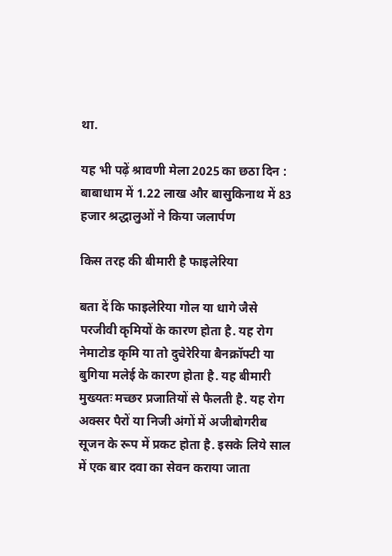था.

यह भी पढ़ें श्रावणी मेला 2025 का छठा दिन : बाबाधाम में 1.22 लाख और बासुकिनाथ में 83 हजार श्रद्धालुओं ने किया जलार्पण

किस तरह की बीमारी है फाइलेरिया

बता दें कि फाइलेरिया गोल या धागे जैसे परजीवी कृमियों के कारण होता है. यह रोग नेमाटोड कृमि या तो दुचेरेरिया बैनक्रॉफ्टी या बुगिया मलेई के कारण होता है. यह बीमारी मुख्यतः मच्छर प्रजातियों से फैलती है. यह रोग अक्सर पैरों या निजी अंगों में अजीबोगरीब सूजन के रूप में प्रकट होता है. इसके लिये साल में एक बार दवा का सेवन कराया जाता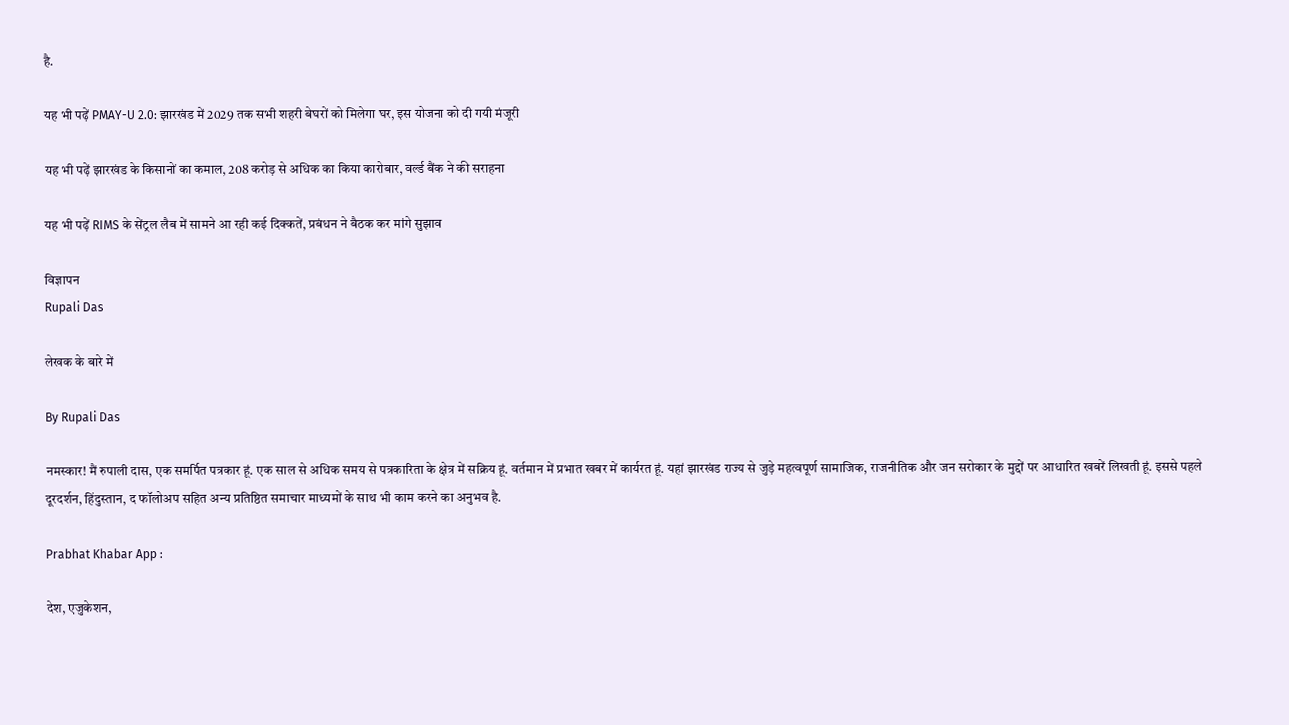है.

यह भी पढ़ें PMAY-U 2.0: झारखंड में 2029 तक सभी शहरी बेघरों को मिलेगा घर, इस योजना को दी गयी मंजूरी

यह भी पढ़ें झारखंड के किसानों का कमाल, 208 करोड़ से अधिक का किया कारोबार, वर्ल्ड बैंक ने की सराहना

यह भी पढ़ें RIMS के सेंट्रल लैब में सामने आ रही कई दिक्कतें, प्रबंधन ने बैठक कर मांगे सुझाव

विज्ञापन
Rupali Das

लेखक के बारे में

By Rupali Das

नमस्कार! मैं रुपाली दास, एक समर्पित पत्रकार हूं. एक साल से अधिक समय से पत्रकारिता के क्षेत्र में सक्रिय हूं. वर्तमान में प्रभात खबर में कार्यरत हूं. यहां झारखंड राज्य से जुड़े महत्वपूर्ण सामाजिक, राजनीतिक और जन सरोकार के मुद्दों पर आधारित खबरें लिखती हूं. इससे पहले दूरदर्शन, हिंदुस्तान, द फॉलोअप सहित अन्य प्रतिष्ठित समाचार माध्यमों के साथ भी काम करने का अनुभव है.

Prabhat Khabar App :

देश, एजुकेशन,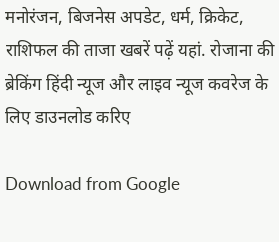मनोरंजन, बिजनेस अपडेट, धर्म, क्रिकेट, राशिफल की ताजा खबरें पढ़ें यहां. रोजाना की ब्रेकिंग हिंदी न्यूज और लाइव न्यूज कवरेज के लिए डाउनलोड करिए

Download from Google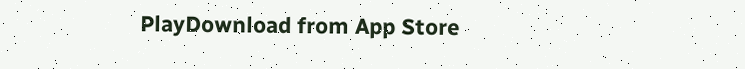PlayDownload from App Store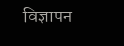विज्ञापन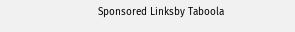Sponsored Linksby Taboola